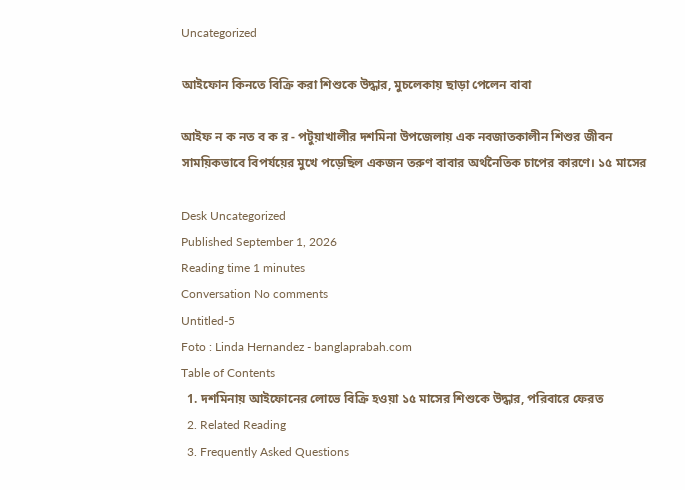Uncategorized

আইফোন কিনতে বিক্রি করা শিশুকে উদ্ধার, মুচলেকায় ছাড়া পেলেন বাবা

আইফ ন ক নত ব ক র - পটুয়াখালীর দশমিনা উপজেলায় এক নবজাতকালীন শিশুর জীবন সাময়িকভাবে বিপর্যয়ের মুখে পড়েছিল একজন তরুণ বাবার অর্থনৈতিক চাপের কারণে। ১৫ মাসের

Desk Uncategorized
Published September 1, 2026
Reading time 1 minutes
Conversation No comments
Untitled-5
Foto : Linda Hernandez - banglaprabah.com
Table of Contents
  1. দশমিনায় আইফোনের লোভে বিক্রি হওয়া ১৫ মাসের শিশুকে উদ্ধার, পরিবারে ফেরত
  2. Related Reading
  3. Frequently Asked Questions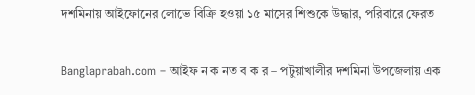দশমিনায় আইফোনের লোভে বিক্রি হওয়া ১৫ মাসের শিশুকে উদ্ধার, পরিবারে ফেরত

Banglaprabah.com – আইফ ন ক নত ব ক র – পটুয়াখালীর দশমিনা উপজেলায় এক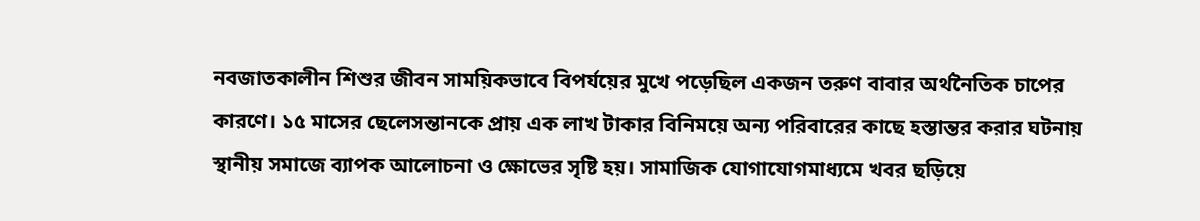নবজাতকালীন শিশুর জীবন সাময়িকভাবে বিপর্যয়ের মুখে পড়েছিল একজন তরুণ বাবার অর্থনৈতিক চাপের কারণে। ১৫ মাসের ছেলেসন্তানকে প্রায় এক লাখ টাকার বিনিময়ে অন্য পরিবারের কাছে হস্তান্তর করার ঘটনায় স্থানীয় সমাজে ব্যাপক আলোচনা ও ক্ষোভের সৃষ্টি হয়। সামাজিক যোগাযোগমাধ্যমে খবর ছড়িয়ে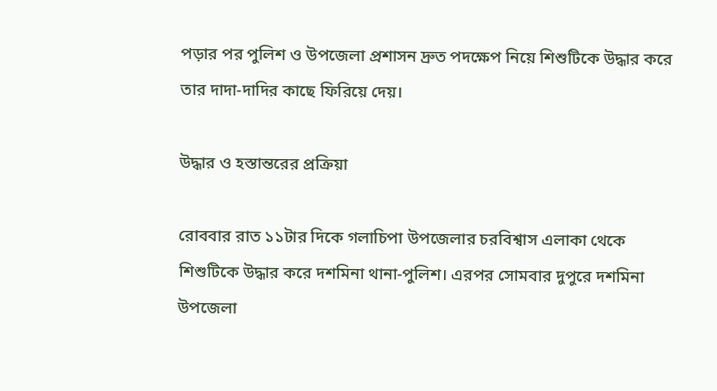পড়ার পর পুলিশ ও উপজেলা প্রশাসন দ্রুত পদক্ষেপ নিয়ে শিশুটিকে উদ্ধার করে তার দাদা-দাদির কাছে ফিরিয়ে দেয়।

উদ্ধার ও হস্তান্তরের প্রক্রিয়া

রোববার রাত ১১টার দিকে গলাচিপা উপজেলার চরবিশ্বাস এলাকা থেকে শিশুটিকে উদ্ধার করে দশমিনা থানা-পুলিশ। এরপর সোমবার দুপুরে দশমিনা উপজেলা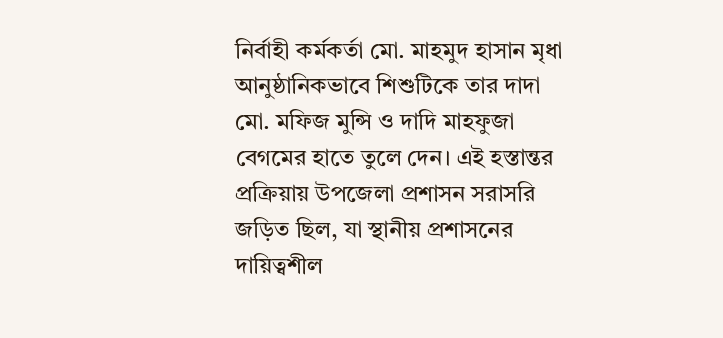নির্বাহী কর্মকর্তা মো. মাহমুদ হাসান মৃধা আনুষ্ঠানিকভাবে শিশুটিকে তার দাদা মো. মফিজ মুন্সি ও দাদি মাহফুজা বেগমের হাতে তুলে দেন। এই হস্তান্তর প্রক্রিয়ায় উপজেলা প্রশাসন সরাসরি জড়িত ছিল, যা স্থানীয় প্রশাসনের দায়িত্বশীল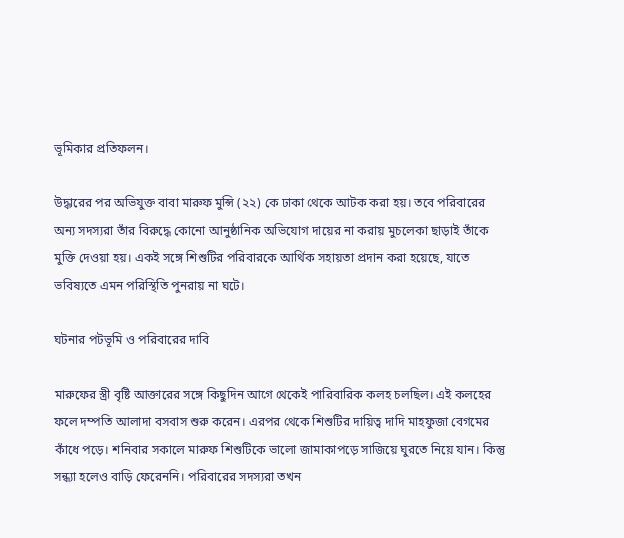ভূমিকার প্রতিফলন।

উদ্ধারের পর অভিযুক্ত বাবা মারুফ মুন্সি (২২) কে ঢাকা থেকে আটক করা হয়। তবে পরিবারের অন্য সদস্যরা তাঁর বিরুদ্ধে কোনো আনুষ্ঠানিক অভিযোগ দায়ের না করায় মুচলেকা ছাড়াই তাঁকে মুক্তি দেওয়া হয়। একই সঙ্গে শিশুটির পরিবারকে আর্থিক সহায়তা প্রদান করা হয়েছে, যাতে ভবিষ্যতে এমন পরিস্থিতি পুনরায় না ঘটে।

ঘটনার পটভূমি ও পরিবারের দাবি

মারুফের স্ত্রী বৃষ্টি আক্তারের সঙ্গে কিছুদিন আগে থেকেই পারিবারিক কলহ চলছিল। এই কলহের ফলে দম্পতি আলাদা বসবাস শুরু করেন। এরপর থেকে শিশুটির দায়িত্ব দাদি মাহফুজা বেগমের কাঁধে পড়ে। শনিবার সকালে মারুফ শিশুটিকে ভালো জামাকাপড়ে সাজিয়ে ঘুরতে নিয়ে যান। কিন্তু সন্ধ্যা হলেও বাড়ি ফেরেননি। পরিবারের সদস্যরা তখন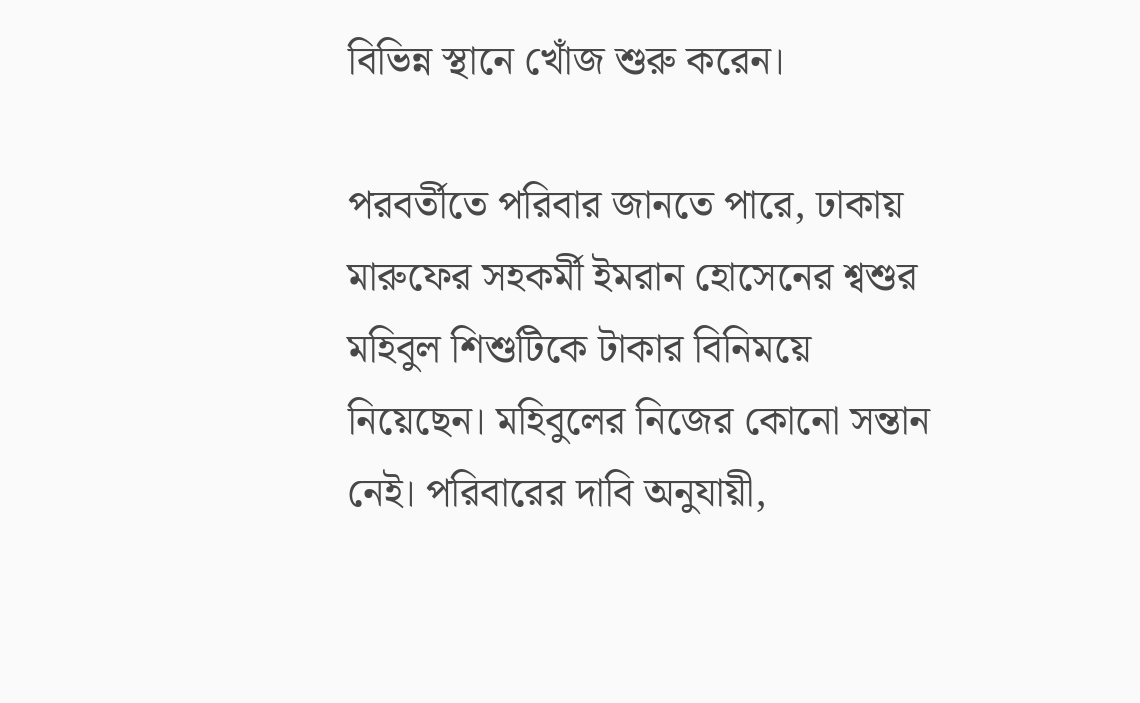বিভিন্ন স্থানে খোঁজ শুরু করেন।

পরবর্তীতে পরিবার জানতে পারে, ঢাকায় মারুফের সহকর্মী ইমরান হোসেনের শ্বশুর মহিবুল শিশুটিকে টাকার বিনিময়ে নিয়েছেন। মহিবুলের নিজের কোনো সন্তান নেই। পরিবারের দাবি অনুযায়ী,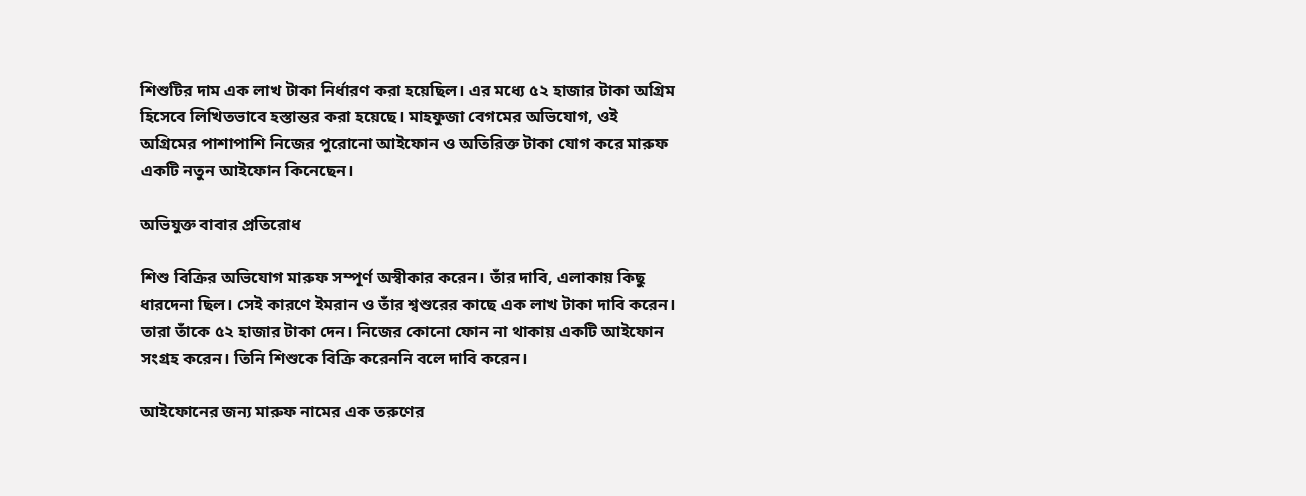শিশুটির দাম এক লাখ টাকা নির্ধারণ করা হয়েছিল। এর মধ্যে ৫২ হাজার টাকা অগ্রিম হিসেবে লিখিতভাবে হস্তান্তর করা হয়েছে। মাহফুজা বেগমের অভিযোগ, ওই অগ্রিমের পাশাপাশি নিজের পুরোনো আইফোন ও অতিরিক্ত টাকা যোগ করে মারুফ একটি নতুন আইফোন কিনেছেন।

অভিযুক্ত বাবার প্রতিরোধ

শিশু বিক্রির অভিযোগ মারুফ সম্পূর্ণ অস্বীকার করেন। তাঁর দাবি, এলাকায় কিছু ধারদেনা ছিল। সেই কারণে ইমরান ও তাঁর শ্বশুরের কাছে এক লাখ টাকা দাবি করেন। তারা তাঁকে ৫২ হাজার টাকা দেন। নিজের কোনো ফোন না থাকায় একটি আইফোন সংগ্রহ করেন। তিনি শিশুকে বিক্রি করেননি বলে দাবি করেন।

আইফোনের জন্য মারুফ নামের এক তরুণের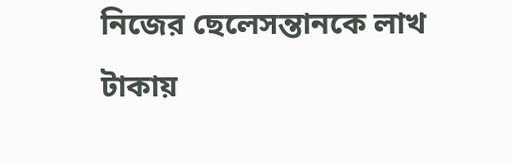নিজের ছেলেসন্তানকে লাখ টাকায়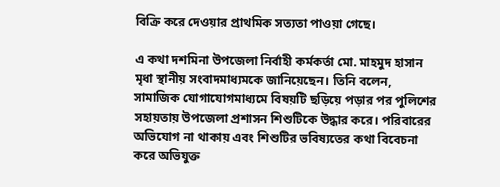বিক্রি করে দেওয়ার প্রাথমিক সত্যতা পাওয়া গেছে।

এ কথা দশমিনা উপজেলা নির্বাহী কর্মকর্তা মো. মাহমুদ হাসান মৃধা স্থানীয় সংবাদমাধ্যমকে জানিয়েছেন। তিনি বলেন, সামাজিক যোগাযোগমাধ্যমে বিষয়টি ছড়িয়ে পড়ার পর পুলিশের সহায়তায় উপজেলা প্রশাসন শিশুটিকে উদ্ধার করে। পরিবারের অভিযোগ না থাকায় এবং শিশুটির ভবিষ্যতের কথা বিবেচনা করে অভিযুক্ত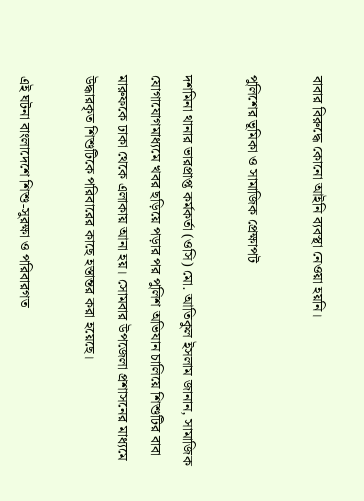বাবার বিরুদ্ধে কোনো আইনি ব্যবস্থা নেওয়া হয়নি।

পুলিশের ভূমিকা ও সামাজিক প্রেক্ষাপট

দশমিনা থানার ভারপ্রাপ্ত কর্মকর্তা (ওসি) মো. আতিকুল ইসলাম জানান, সামাজিক যোগাযোগমাধ্যমে খবর ছড়িয়ে পড়ার পর পুলিশ অভিযান চালিয়ে শিশুটির বাবা মারুফকে ঢাকা থেকে এলাকায় আনা হয়। সোমবার উপজেলা প্রশাসনের মাধ্যমে উদ্ধারকৃত শিশুটিকে পরিবারের কাছে হস্তান্তর করা হয়েছে।

এই ঘটনা বাংলাদেশে শিশু-সুরক্ষা ও পরিবারগত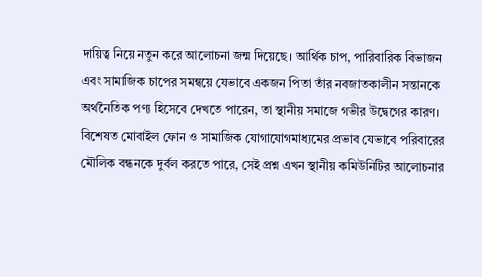দায়িত্ব নিয়ে নতুন করে আলোচনা জন্ম দিয়েছে। আর্থিক চাপ, পারিবারিক বিভাজন এবং সামাজিক চাপের সমন্বয়ে যেভাবে একজন পিতা তাঁর নবজাতকালীন সন্তানকে অর্থনৈতিক পণ্য হিসেবে দেখতে পারেন, তা স্থানীয় সমাজে গভীর উদ্বেগের কারণ। বিশেষত মোবাইল ফোন ও সামাজিক যোগাযোগমাধ্যমের প্রভাব যেভাবে পরিবারের মৌলিক বন্ধনকে দুর্বল করতে পারে, সেই প্রশ্ন এখন স্থানীয় কমিউনিটির আলোচনার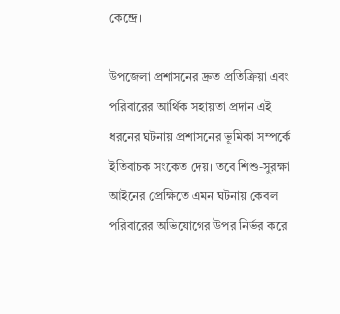কেন্দ্রে।

উপজেলা প্রশাসনের দ্রুত প্রতিক্রিয়া এবং পরিবারের আর্থিক সহায়তা প্রদান এই ধরনের ঘটনায় প্রশাসনের ভূমিকা সম্পর্কে ইতিবাচক সংকেত দেয়। তবে শিশু-সুরক্ষা আইনের প্রেক্ষিতে এমন ঘটনায় কেবল পরিবারের অভিযোগের উপর নির্ভর করে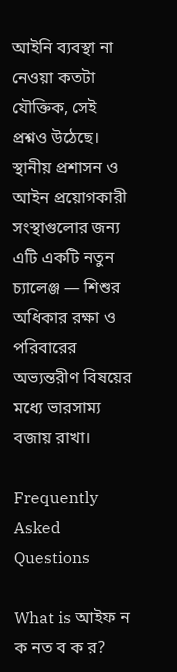আইনি ব্যবস্থা না নেওয়া কতটা যৌক্তিক, সেই প্রশ্নও উঠেছে। স্থানীয় প্রশাসন ও আইন প্রয়োগকারী সংস্থাগুলোর জন্য এটি একটি নতুন চ্যালেঞ্জ — শিশুর অধিকার রক্ষা ও পরিবারের অভ্যন্তরীণ বিষয়ের মধ্যে ভারসাম্য বজায় রাখা।

Frequently Asked Questions

What is আইফ ন ক নত ব ক র?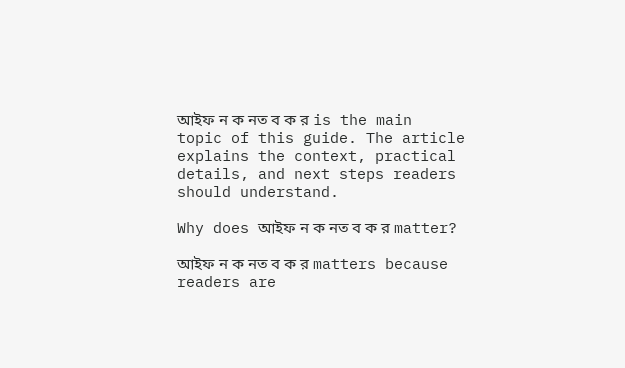আইফ ন ক নত ব ক র is the main topic of this guide. The article explains the context, practical details, and next steps readers should understand.

Why does আইফ ন ক নত ব ক র matter?

আইফ ন ক নত ব ক র matters because readers are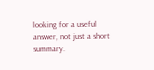looking for a useful answer, not just a short summary.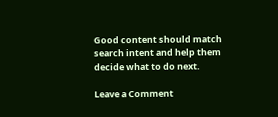Good content should match search intent and help them decide what to do next.

Leave a Comment